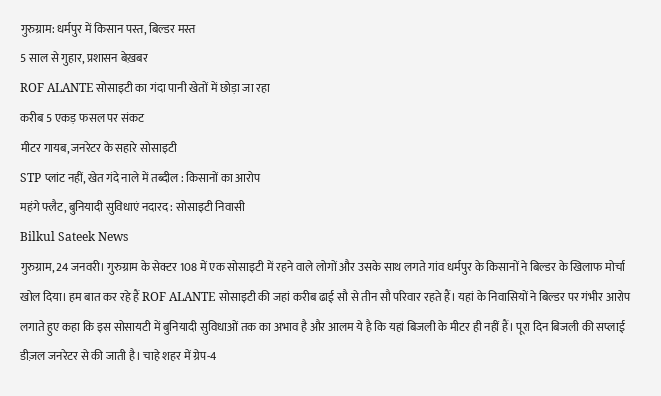गुरुग्राम: धर्मपुर में किसान पस्त, बिल्डर मस्त
5 साल से गुहार, प्रशासन बेख़बर
ROF ALANTE सोसाइटी का गंदा पानी खेतों में छोड़ा जा रहा
करीब 5 एकड़ फसल पर संकट
मीटर गायब, जनरेटर के सहारे सोसाइटी
STP प्लांट नहीं, खेत गंदे नाले में तब्दील : किसानों का आरोप
महंगे फ्लैट, बुनियादी सुविधाएं नदारद : सोसाइटी निवासी
Bilkul Sateek News
गुरुग्राम, 24 जनवरी। गुरुग्राम के सेक्टर 108 में एक सोसाइटी में रहने वाले लोगों और उसके साथ लगते गांव धर्मपुर के किसानों ने बिल्डर के खिलाफ मोर्चा खोल दिया। हम बात कर रहे हैं ROF ALANTE सोसाइटी की जहां करीब ढाई सौ से तीन सौ परिवार रहते हैं। यहां के निवासियों ने बिल्डर पर गंभीर आरोप लगाते हुए कहा कि इस सोसायटी में बुनियादी सुविधाओं तक का अभाव है और आलम ये है कि यहां बिजली के मीटर ही नहीं हैं। पूरा दिन बिजली की सप्लाई डीज़ल जनरेटर से की जाती है। चाहे शहर में ग्रेप-4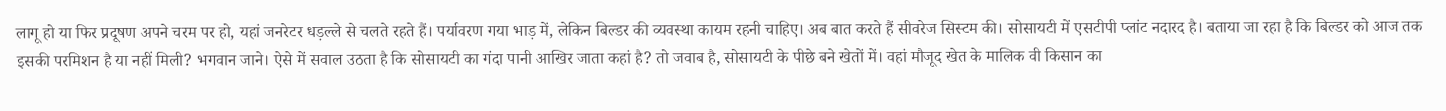लागू हो या फिर प्रदूषण अपने चरम पर हो, यहां जनरेटर धड़ल्ले से चलते रहते हैं। पर्यावरण गया भाड़ में, लेकिन बिल्डर की व्यवस्था कायम रहनी चाहिए। अब बात करते हैं सीवरेज सिस्टम की। सोसायटी में एसटीपी प्लांट नदारद है। बताया जा रहा है कि बिल्डर को आज तक इसकी परमिशन है या नहीं मिली? भगवान जाने। ऐसे में सवाल उठता है कि सोसायटी का गंदा पानी आखिर जाता कहां है? तो जवाब है, सोसायटी के पीछे बने खेतों में। वहां मौजूद खेत के मालिक वी किसान का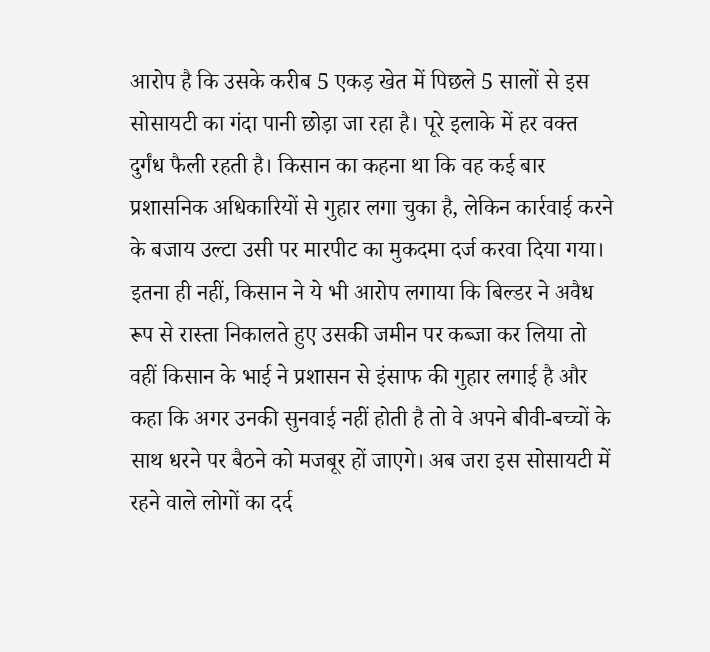आरोप है कि उसके करीब 5 एकड़ खेत में पिछले 5 सालों से इस सोसायटी का गंदा पानी छोड़ा जा रहा है। पूरे इलाके में हर वक्त दुर्गंध फैली रहती है। किसान का कहना था कि वह कई बार प्रशासनिक अधिकारियों से गुहार लगा चुका है, लेकिन कार्रवाई करने के बजाय उल्टा उसी पर मारपीट का मुकदमा दर्ज करवा दिया गया। इतना ही नहीं, किसान ने ये भी आरोप लगाया कि बिल्डर ने अवैध रूप से रास्ता निकालते हुए उसकी जमीन पर कब्जा कर लिया तो वहीं किसान के भाई ने प्रशासन से इंसाफ की गुहार लगाई है और कहा कि अगर उनकी सुनवाई नहीं होती है तो वे अपने बीवी-बच्चों के साथ धरने पर बैठने को मजबूर हों जाएगे। अब जरा इस सोसायटी में रहने वाले लोगों का दर्द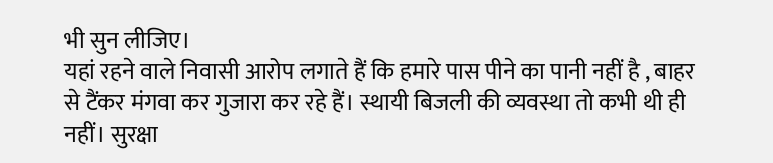भी सुन लीजिए।
यहां रहने वाले निवासी आरोप लगाते हैं कि हमारे पास पीने का पानी नहीं है , बाहर से टैंकर मंगवा कर गुजारा कर रहे हैं। स्थायी बिजली की व्यवस्था तो कभी थी ही नहीं। सुरक्षा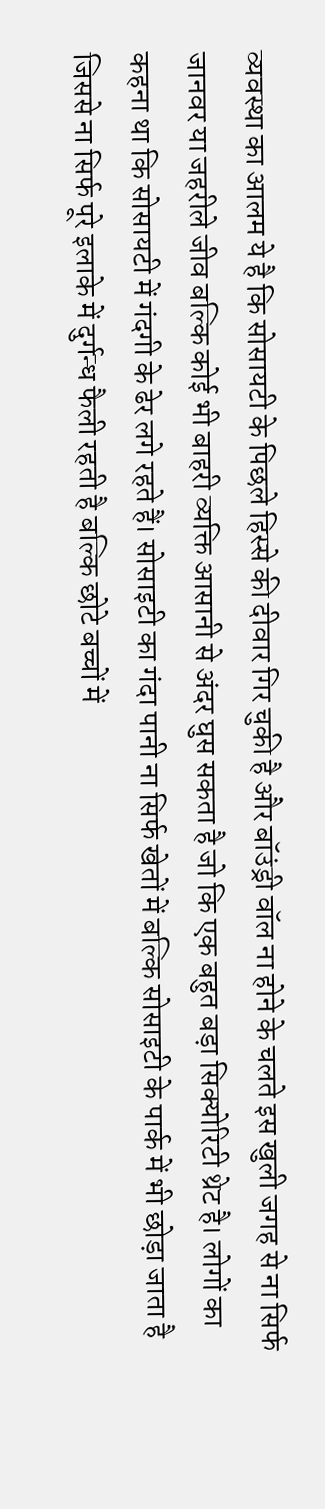व्यवस्था का आलम ये है कि सोसायटी के पिछले हिस्से की दीवार गिर चुकी है और बॉउंड्री वॉल ना होने के चलते इस खुली जगह से ना सिर्फ जानवर या जहरीले जीव बल्कि कोई भी बाहरी व्यक्ति आसानी से अंदर घुस सकता है जो कि एक बहुत बड़ा सिक्योरिटी थ्रेट है। लोगों का कहना था कि सोसायटी में गंदगी के ढेर लगे रहते हैं। सोसाइटी का गंदा पानी ना सिर्फ खेतों में बल्कि सोसाइटी के पार्क में भी छोड़ा जाता है जिससे ना सिर्फ पूरे इलाके में दुर्गन्ध फैली रहती है बल्कि छोटे बच्चों में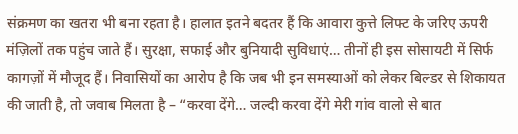संक्रमण का खतरा भी बना रहता है। हालात इतने बदतर हैं कि आवारा कुत्ते लिफ्ट के जरिए ऊपरी मंज़िलों तक पहुंच जाते हैं। सुरक्षा, सफाई और बुनियादी सुविधाएं… तीनों ही इस सोसायटी में सिर्फ कागज़ों में मौजूद हैं। निवासियों का आरोप है कि जब भी इन समस्याओं को लेकर बिल्डर से शिकायत की जाती है, तो जवाब मिलता है – “करवा देंगे… जल्दी करवा देंगे मेरी गांव वालो से बात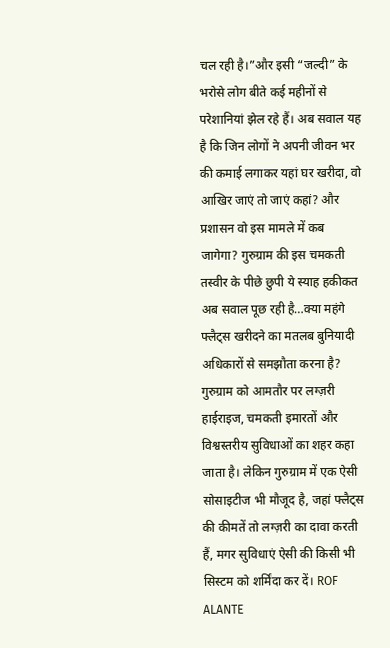चल रही है।”और इसी “जल्दी” के भरोसे लोग बीते कई महीनों से परेशानियां झेल रहे हैं। अब सवाल यह है कि जिन लोगों ने अपनी जीवन भर की कमाई लगाकर यहां घर खरीदा, वो आखिर जाएं तो जाएं कहां? और प्रशासन वो इस मामले में कब जागेगा? गुरुग्राम की इस चमकती तस्वीर के पीछे छुपी ये स्याह हकीकत अब सवाल पूछ रही है…क्या महंगे फ्लैट्स खरीदने का मतलब बुनियादी अधिकारों से समझौता करना है?
गुरुग्राम को आमतौर पर लग्ज़री हाईराइज, चमकती इमारतों और विश्वस्तरीय सुविधाओं का शहर कहा जाता है। लेकिन गुरुग्राम में एक ऐसी सोसाइटीज भी मौजूद है, जहां फ्लैट्स की कीमतें तो लग्ज़री का दावा करती हैं, मगर सुविधाएं ऐसी की किसी भी सिस्टम को शर्मिंदा कर दें। ROF ALANTE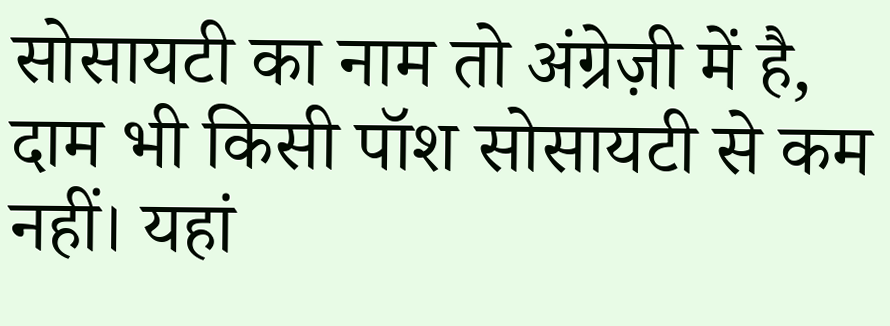सोसायटी का नाम तो अंग्रेज़ी में है, दाम भी किसी पॉश सोसायटी से कम नहीं। यहां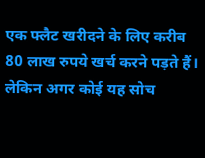एक फ्लैट खरीदने के लिए करीब 80 लाख रुपये खर्च करने पड़ते हैं। लेकिन अगर कोई यह सोच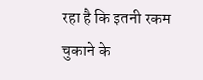रहा है कि इतनी रकम चुकाने के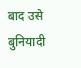बाद उसे बुनियादी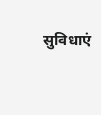सुविधाएं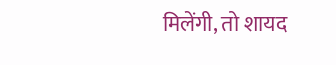मिलेंगी, तो शायद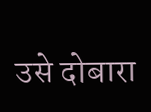उसे दोबारा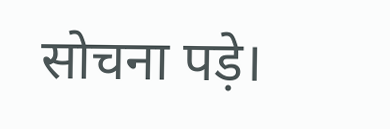सोचना पड़े।